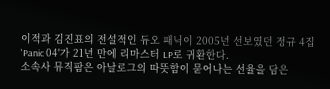이적과 김진표의 전설적인 듀오 패닉이 2005년 선보였던 정규 4집 'Panic 04'가 21년 만에 리마스터 LP로 귀환한다.
소속사 뮤직팜은 아날로그의 따뜻함이 묻어나는 선율을 담은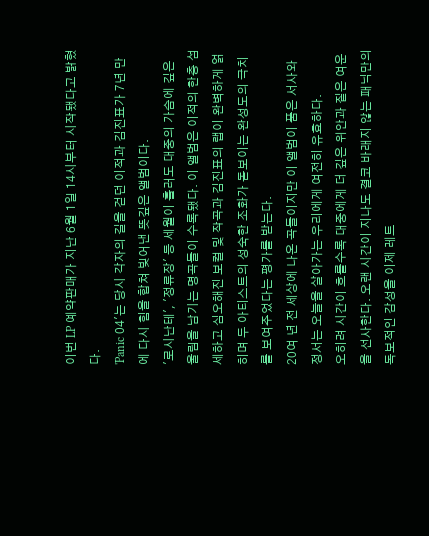이번 LP 예약판매가 지난 6월 1일 14시부터 시작됐다고 밝혔다.
'Panic 04'는 당시 각자의 길을 걷던 이적과 김진표가 7년 만에 다시 힘을 합쳐 빚어낸 뜻깊은 앨범이다.
'로시난테', '정류장' 등 세월이 흘러도 대중의 가슴에 깊은 울림을 남기는 명곡들이 수록됐다. 이 앨범은 이적의 한층 섬세하고 심오해진 보컬 및 작곡과 김진표의 랩이 완벽하게 얽히며 두 아티스트의 성숙한 조화가 돋보이는 완성도의 극치를 보여주었다는 평가를 받는다.
20여 년 전 세상에 나온 곡들이지만 이 앨범이 품은 서사와 정서는 오늘을 살아가는 우리에게 여전히 유효하다.
오히려 시간이 흐를수록 대중에게 더 깊은 위안과 짙은 여운을 선사한다. 오랜 시간이 지나도 결코 바래지 않는 패닉만의 독보적인 감성을 이제 레트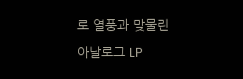로 열풍과 맞물린 아날로그 LP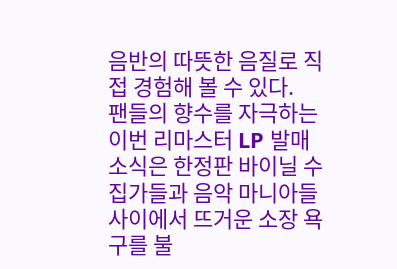음반의 따뜻한 음질로 직접 경험해 볼 수 있다.
팬들의 향수를 자극하는 이번 리마스터 LP 발매 소식은 한정판 바이닐 수집가들과 음악 마니아들 사이에서 뜨거운 소장 욕구를 불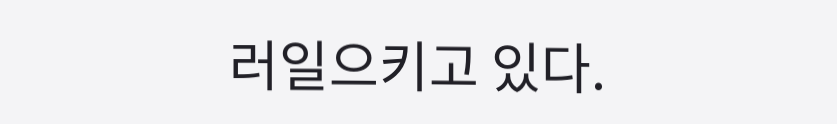러일으키고 있다.